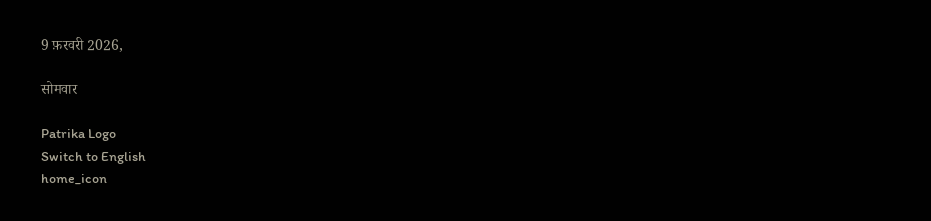9 फ़रवरी 2026,

सोमवार

Patrika Logo
Switch to English
home_icon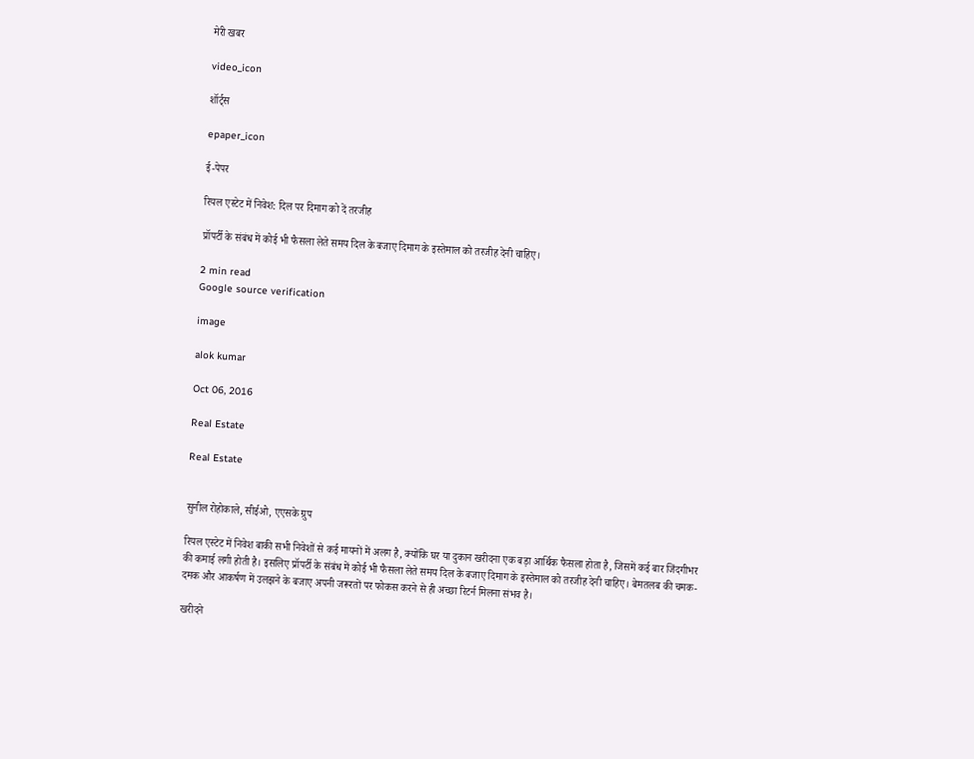मेरी खबर

video_icon

शॉर्ट्स

epaper_icon

ई-पेपर

रियल एस्टेट में निवेश: दिल पर दिमाग को दें तरजीह

प्रॉपर्टी के संबंध में कोई भी फैसला लेते समय दिल के बजाए दिमाग के इस्तेमाल को तरजीह देनी चाहिए।

2 min read
Google source verification

image

alok kumar

Oct 06, 2016

Real Estate

Real Estate


सुनील रोहोकाले, सीईओ, एएसके ग्रुप

रियल एस्टेट में निवेश बाकी सभी निवेशों से कई मायनों में अलग है, क्योंकि घर या दुकान खरीदना एक बड़ा आर्थिक फैसला होता है, जिसमें कई बार जिंदगीभर की कमाई लगी होती है। इसलिए प्रॉपर्टी के संबंध में कोई भी फैसला लेते समय दिल के बजाए दिमाग के इस्तेमाल को तरजीह देनी चाहिए। बेमतलब की चमक-दमक और आकर्षण में उलझने के बजाए अपनी जरूरतों पर फोकस करने से ही अच्छा रिटर्न मिलना संभव है।

खरीदने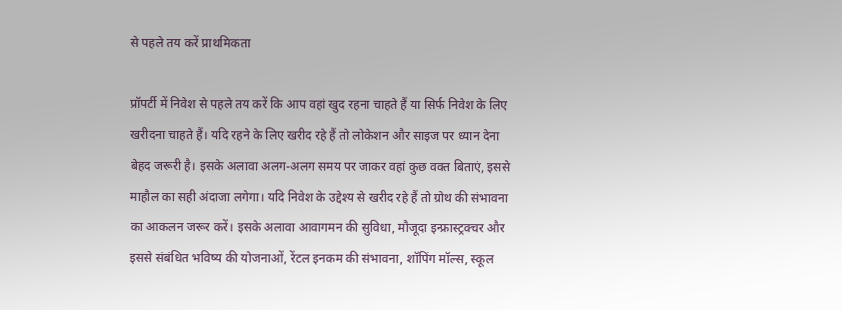से पहले तय करें प्राथमिकता

प्रॉपर्टी में निवेश से पहले तय करें कि आप वहां खुद रहना चाहते हैं या सिर्फ निवेश के लिए खरीदना चाहते हैं। यदि रहने के लिए खरीद रहे हैं तो लोकेशन और साइज पर ध्यान देना बेहद जरूरी है। इसके अलावा अलग-अलग समय पर जाकर वहां कुछ वक्त बिताएं, इससे माहौल का सही अंदाजा लगेगा। यदि निवेश के उद्देश्य से खरीद रहे हैं तो ग्रोथ की संभावना का आकलन जरूर करें। इसके अलावा आवागमन की सुविधा, मौजूदा इन्फ्रास्ट्रक्चर और इससे संबंधित भविष्य की योजनाओं, रेंटल इनकम की संभावना, शॉपिंग मॉल्स, स्कूल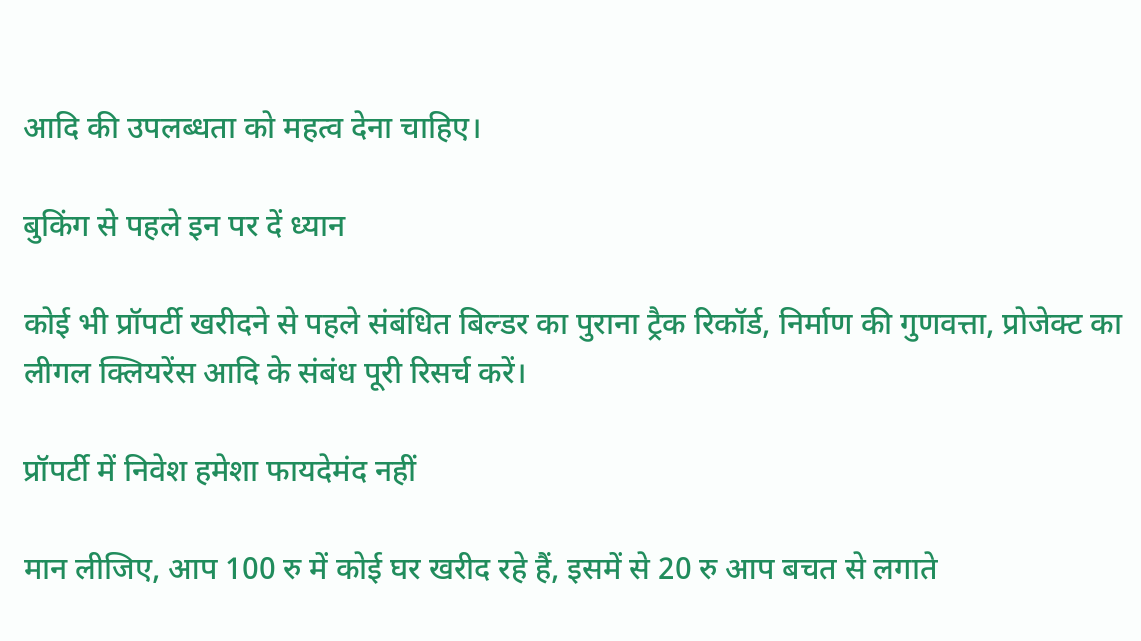आदि की उपलब्धता को महत्व देना चाहिए।

बुकिंग से पहले इन पर दें ध्यान

कोई भी प्रॉपर्टी खरीदने से पहले संबंधित बिल्डर का पुराना ट्रैक रिकॉर्ड, निर्माण की गुणवत्ता, प्रोजेक्ट का लीगल क्लियरेंस आदि के संबंध पूरी रिसर्च करें।

प्रॉपर्टी में निवेश हमेशा फायदेमंद नहीं

मान लीजिए, आप 100 रु में कोई घर खरीद रहे हैं, इसमें से 20 रु आप बचत से लगाते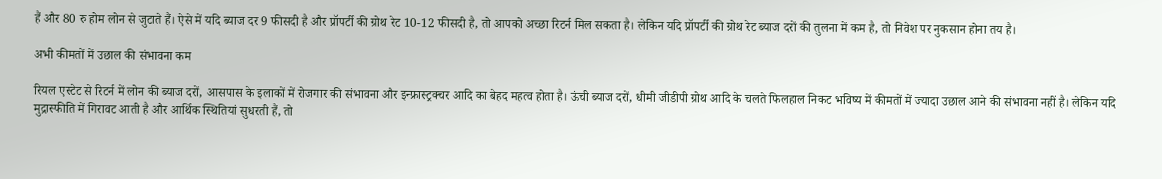हैं और 80 रु होम लोन से जुटाते हैं। ऐसे में यदि ब्याज दर 9 फीसदी है और प्रॉपर्टी की ग्रोथ रेट 10-12 फीसदी है, तो आपको अच्छा रिटर्न मिल सकता है। लेकिन यदि प्रॉपर्टी की ग्रोथ रेट ब्याज दरों की तुलना में कम है, तो निवेश पर नुकसान होना तय है।

अभी कीमतों में उछाल की संभावना कम

रियल एस्टेट से रिटर्न में लोन की ब्याज दरों, आसपास के इलाकों में रोजगार की संभावना और इन्फ्रास्ट्रक्चर आदि का बेहद महत्व होता है। ऊंची ब्याज दरों, धीमी जीडीपी ग्रोथ आदि के चलते फिलहाल निकट भविष्य में कीमतों में ज्यादा उछाल आने की संभावना नहीं है। लेकिन यदि मुद्रास्फीति में गिरावट आती है और आर्थिक स्थितियां सुधरती हैं, तो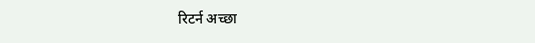रिटर्न अच्छा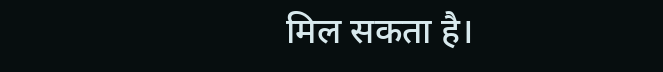मिल सकता है।